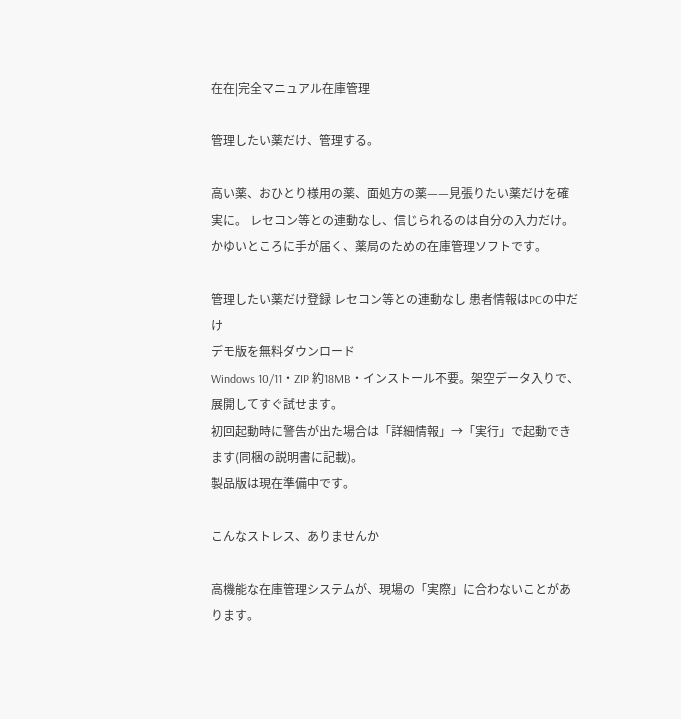在在|完全マニュアル在庫管理

管理したい薬だけ、管理する。

高い薬、おひとり様用の薬、面処方の薬——見張りたい薬だけを確実に。 レセコン等との連動なし、信じられるのは自分の入力だけ。 かゆいところに手が届く、薬局のための在庫管理ソフトです。

管理したい薬だけ登録 レセコン等との連動なし 患者情報はPCの中だけ
デモ版を無料ダウンロード
Windows 10/11・ZIP 約18MB・インストール不要。架空データ入りで、展開してすぐ試せます。
初回起動時に警告が出た場合は「詳細情報」→「実行」で起動できます(同梱の説明書に記載)。
製品版は現在準備中です。

こんなストレス、ありませんか

高機能な在庫管理システムが、現場の「実際」に合わないことがあります。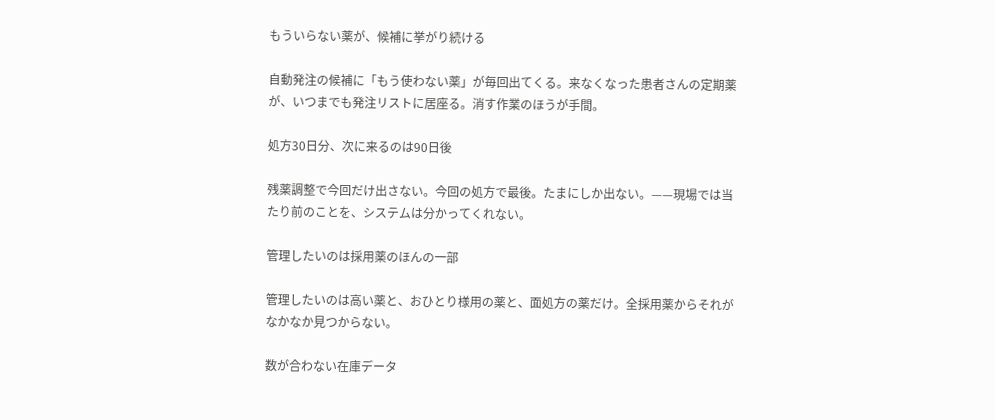もういらない薬が、候補に挙がり続ける

自動発注の候補に「もう使わない薬」が毎回出てくる。来なくなった患者さんの定期薬が、いつまでも発注リストに居座る。消す作業のほうが手間。

処方30日分、次に来るのは90日後

残薬調整で今回だけ出さない。今回の処方で最後。たまにしか出ない。——現場では当たり前のことを、システムは分かってくれない。

管理したいのは採用薬のほんの一部

管理したいのは高い薬と、おひとり様用の薬と、面処方の薬だけ。全採用薬からそれがなかなか見つからない。

数が合わない在庫データ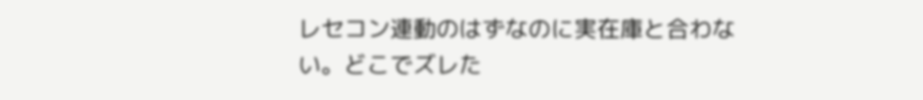レセコン連動のはずなのに実在庫と合わない。どこでズレた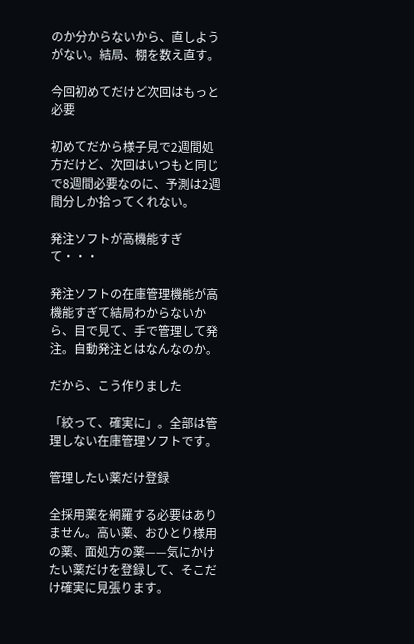のか分からないから、直しようがない。結局、棚を数え直す。

今回初めてだけど次回はもっと必要

初めてだから様子見で2週間処方だけど、次回はいつもと同じで8週間必要なのに、予測は2週間分しか拾ってくれない。

発注ソフトが高機能すぎて・・・

発注ソフトの在庫管理機能が高機能すぎて結局わからないから、目で見て、手で管理して発注。自動発注とはなんなのか。

だから、こう作りました

「絞って、確実に」。全部は管理しない在庫管理ソフトです。

管理したい薬だけ登録

全採用薬を網羅する必要はありません。高い薬、おひとり様用の薬、面処方の薬——気にかけたい薬だけを登録して、そこだけ確実に見張ります。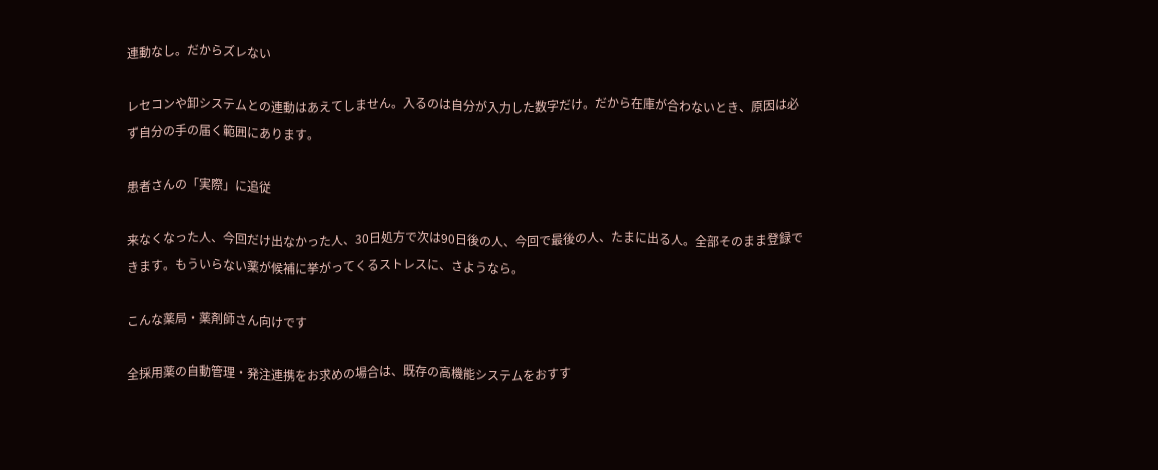連動なし。だからズレない

レセコンや卸システムとの連動はあえてしません。入るのは自分が入力した数字だけ。だから在庫が合わないとき、原因は必ず自分の手の届く範囲にあります。

患者さんの「実際」に追従

来なくなった人、今回だけ出なかった人、30日処方で次は90日後の人、今回で最後の人、たまに出る人。全部そのまま登録できます。もういらない薬が候補に挙がってくるストレスに、さようなら。

こんな薬局・薬剤師さん向けです

全採用薬の自動管理・発注連携をお求めの場合は、既存の高機能システムをおすす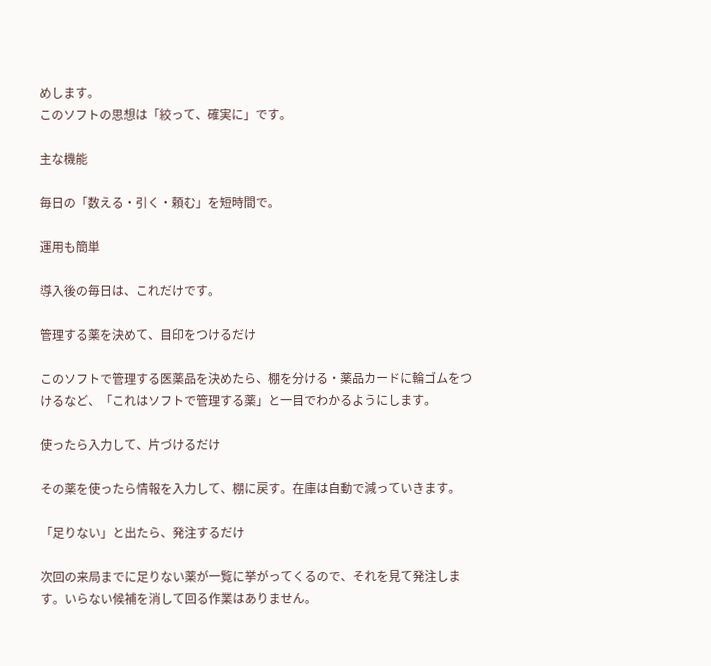めします。
このソフトの思想は「絞って、確実に」です。

主な機能

毎日の「数える・引く・頼む」を短時間で。

運用も簡単

導入後の毎日は、これだけです。

管理する薬を決めて、目印をつけるだけ

このソフトで管理する医薬品を決めたら、棚を分ける・薬品カードに輪ゴムをつけるなど、「これはソフトで管理する薬」と一目でわかるようにします。

使ったら入力して、片づけるだけ

その薬を使ったら情報を入力して、棚に戻す。在庫は自動で減っていきます。

「足りない」と出たら、発注するだけ

次回の来局までに足りない薬が一覧に挙がってくるので、それを見て発注します。いらない候補を消して回る作業はありません。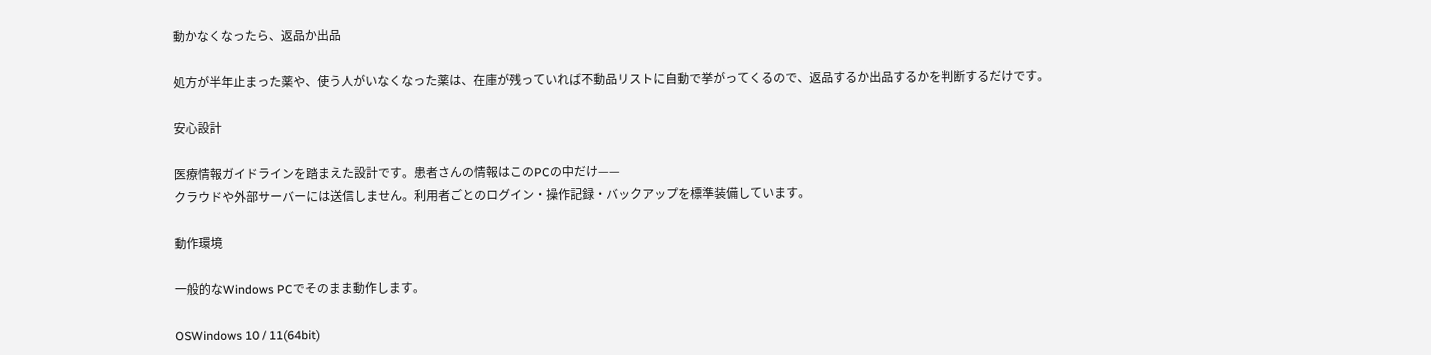動かなくなったら、返品か出品

処方が半年止まった薬や、使う人がいなくなった薬は、在庫が残っていれば不動品リストに自動で挙がってくるので、返品するか出品するかを判断するだけです。

安心設計

医療情報ガイドラインを踏まえた設計です。患者さんの情報はこのPCの中だけ——
クラウドや外部サーバーには送信しません。利用者ごとのログイン・操作記録・バックアップを標準装備しています。

動作環境

一般的なWindows PCでそのまま動作します。

OSWindows 10 / 11(64bit)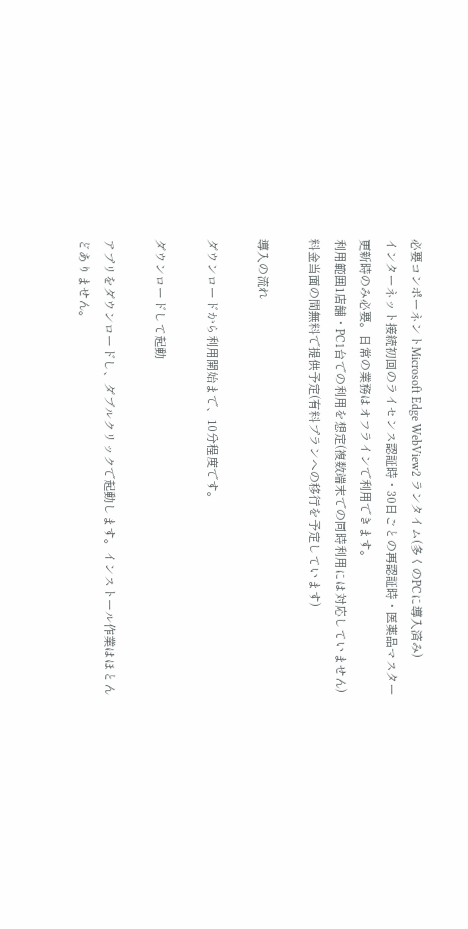必要コンポーネントMicrosoft Edge WebView2 ランタイム(多くのPCに導入済み)
インターネット接続初回のライセンス認証時・30日ごとの再認証時・医薬品マスター更新時のみ必要。日常の業務はオフラインで利用できます。
利用範囲1店舗・PC1台での利用を想定(複数端末での同時利用には対応していません)
料金当面の間無料で提供予定(有料プランへの移行を予定しています)

導入の流れ

ダウンロードから利用開始まで、10分程度です。

ダウンロードして起動

アプリをダウンロードし、ダブルクリックで起動します。インストール作業はほとんどありません。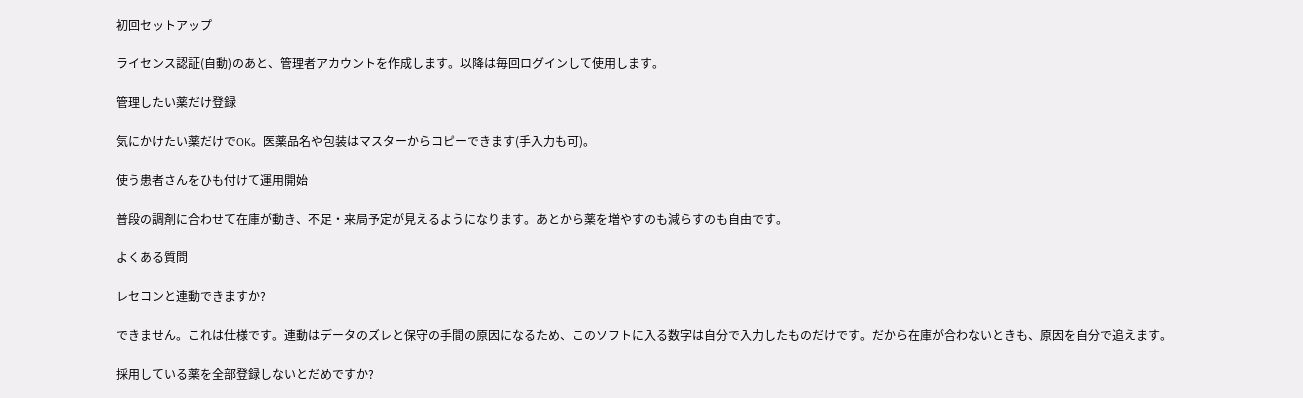初回セットアップ

ライセンス認証(自動)のあと、管理者アカウントを作成します。以降は毎回ログインして使用します。

管理したい薬だけ登録

気にかけたい薬だけでOK。医薬品名や包装はマスターからコピーできます(手入力も可)。

使う患者さんをひも付けて運用開始

普段の調剤に合わせて在庫が動き、不足・来局予定が見えるようになります。あとから薬を増やすのも減らすのも自由です。

よくある質問

レセコンと連動できますか?

できません。これは仕様です。連動はデータのズレと保守の手間の原因になるため、このソフトに入る数字は自分で入力したものだけです。だから在庫が合わないときも、原因を自分で追えます。

採用している薬を全部登録しないとだめですか?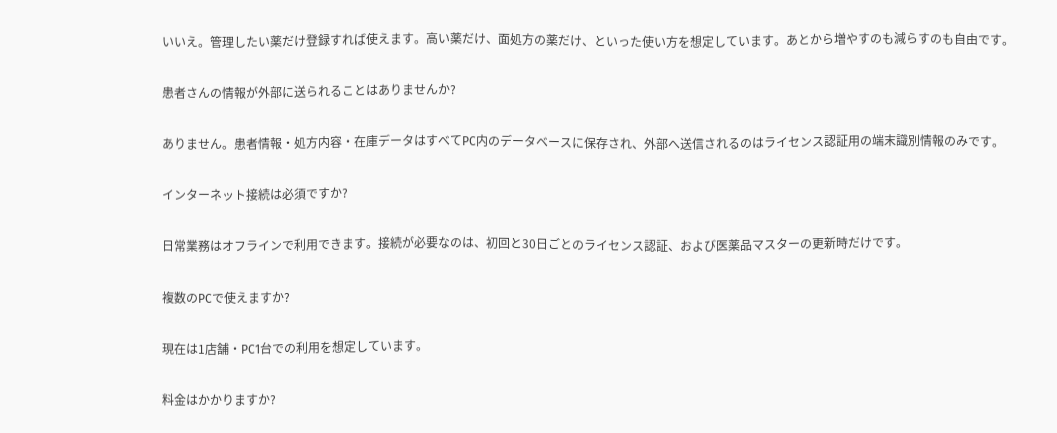いいえ。管理したい薬だけ登録すれば使えます。高い薬だけ、面処方の薬だけ、といった使い方を想定しています。あとから増やすのも減らすのも自由です。

患者さんの情報が外部に送られることはありませんか?

ありません。患者情報・処方内容・在庫データはすべてPC内のデータベースに保存され、外部へ送信されるのはライセンス認証用の端末識別情報のみです。

インターネット接続は必須ですか?

日常業務はオフラインで利用できます。接続が必要なのは、初回と30日ごとのライセンス認証、および医薬品マスターの更新時だけです。

複数のPCで使えますか?

現在は1店舗・PC1台での利用を想定しています。

料金はかかりますか?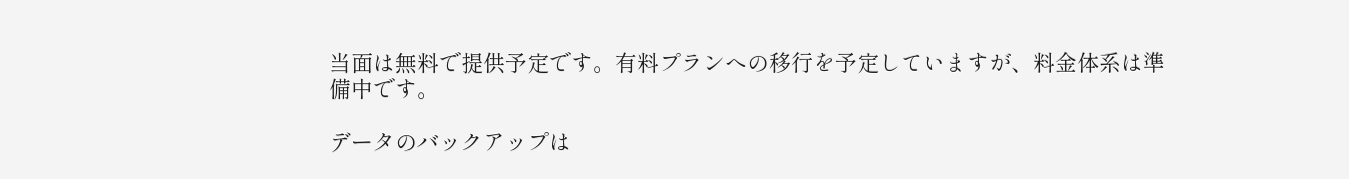当面は無料で提供予定です。有料プランへの移行を予定していますが、料金体系は準備中です。

データのバックアップは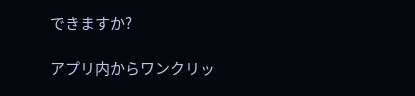できますか?

アプリ内からワンクリッ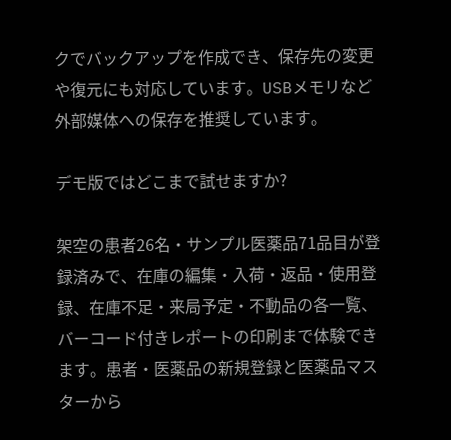クでバックアップを作成でき、保存先の変更や復元にも対応しています。USBメモリなど外部媒体への保存を推奨しています。

デモ版ではどこまで試せますか?

架空の患者26名・サンプル医薬品71品目が登録済みで、在庫の編集・入荷・返品・使用登録、在庫不足・来局予定・不動品の各一覧、バーコード付きレポートの印刷まで体験できます。患者・医薬品の新規登録と医薬品マスターから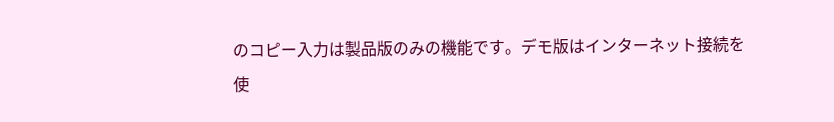のコピー入力は製品版のみの機能です。デモ版はインターネット接続を使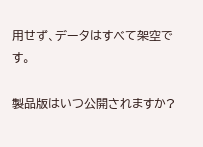用せず、データはすべて架空です。

製品版はいつ公開されますか?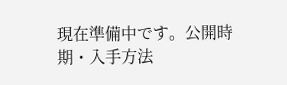現在準備中です。公開時期・入手方法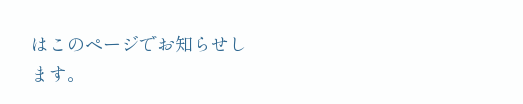はこのページでお知らせします。